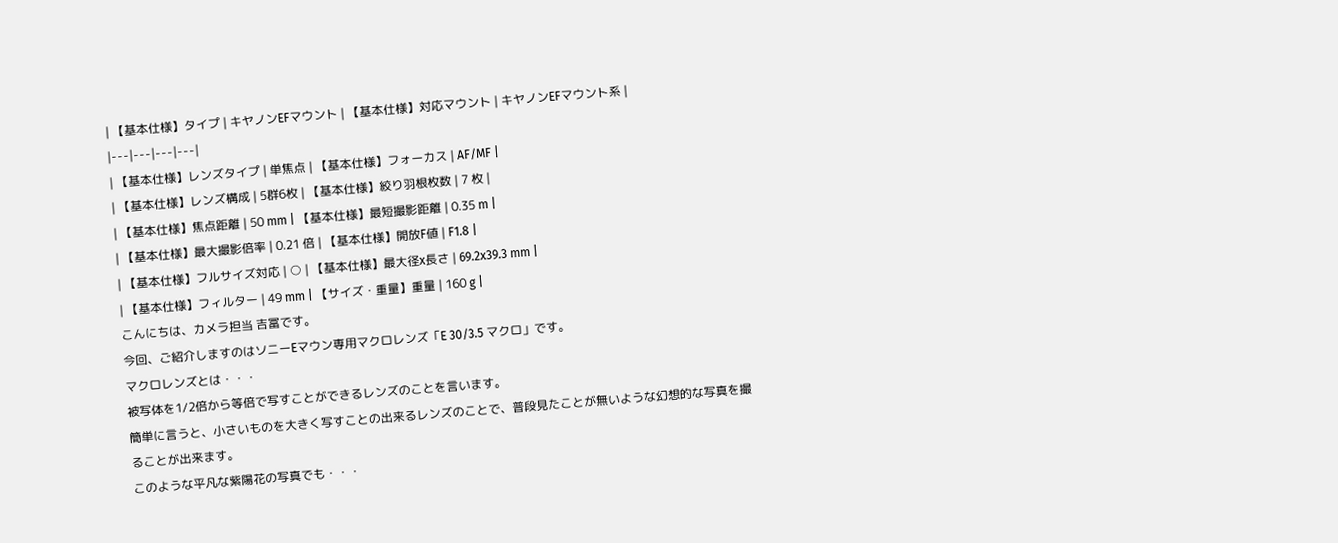| 【基本仕様】タイプ | キヤノンEFマウント | 【基本仕様】対応マウント | キヤノンEFマウント系 |
|---|---|---|---|
| 【基本仕様】レンズタイプ | 単焦点 | 【基本仕様】フォーカス | AF/MF |
| 【基本仕様】レンズ構成 | 5群6枚 | 【基本仕様】絞り羽根枚数 | 7 枚 |
| 【基本仕様】焦点距離 | 50 mm | 【基本仕様】最短撮影距離 | 0.35 m |
| 【基本仕様】最大撮影倍率 | 0.21 倍 | 【基本仕様】開放F値 | F1.8 |
| 【基本仕様】フルサイズ対応 | ○ | 【基本仕様】最大径x長さ | 69.2x39.3 mm |
| 【基本仕様】フィルター | 49 mm | 【サイズ・重量】重量 | 160 g |
こんにちは、カメラ担当 吉冨です。
今回、ご紹介しますのはソニーEマウン専用マクロレンズ「E 30/3.5 マクロ」です。
マクロレンズとは・・・
被写体を1/2倍から等倍で写すことができるレンズのことを言います。
簡単に言うと、小さいものを大きく写すことの出来るレンズのことで、普段見たことが無いような幻想的な写真を撮ることが出来ます。
このような平凡な紫陽花の写真でも・・・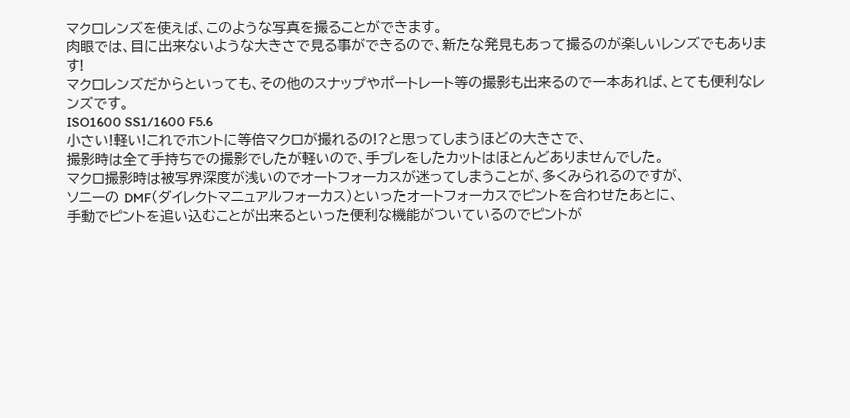マクロレンズを使えば、このような写真を撮ることができます。
肉眼では、目に出来ないような大きさで見る事ができるので、新たな発見もあって撮るのが楽しいレンズでもあります!
マクロレンズだからといっても、その他のスナップやポートレート等の撮影も出来るので一本あれば、とても便利なレンズです。
ISO1600 SS1/1600 F5.6
小さい!軽い!これでホントに等倍マクロが撮れるの!?と思ってしまうほどの大きさで、
撮影時は全て手持ちでの撮影でしたが軽いので、手ブレをしたカットはほとんどありませんでした。
マクロ撮影時は被写界深度が浅いのでオートフォーカスが迷ってしまうことが、多くみられるのですが、
ソニーの DMF(ダイレクトマニュアルフォーカス)といったオートフォーカスでピントを合わせたあとに、
手動でピントを追い込むことが出来るといった便利な機能がついているのでピントが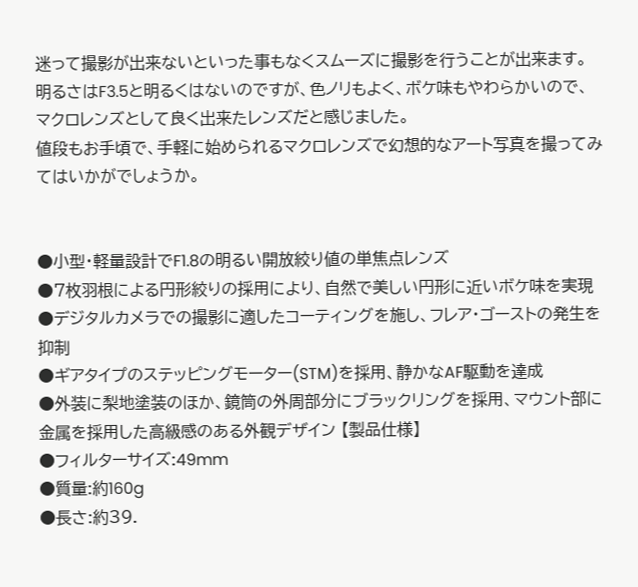迷って撮影が出来ないといった事もなくスムーズに撮影を行うことが出来ます。
明るさはF3.5と明るくはないのですが、色ノリもよく、ボケ味もやわらかいので、マクロレンズとして良く出来たレンズだと感じました。
値段もお手頃で、手軽に始められるマクロレンズで幻想的なアート写真を撮ってみてはいかがでしょうか。


●小型・軽量設計でF1.8の明るい開放絞り値の単焦点レンズ
●7枚羽根による円形絞りの採用により、自然で美しい円形に近いボケ味を実現
●デジタルカメラでの撮影に適したコーティングを施し、フレア・ゴーストの発生を抑制
●ギアタイプのステッピングモーター(STM)を採用、静かなAF駆動を達成
●外装に梨地塗装のほか、鏡筒の外周部分にブラックリングを採用、マウント部に金属を採用した高級感のある外観デザイン 【製品仕様】
●フィルターサイズ:49mm
●質量:約160g
●長さ:約39.